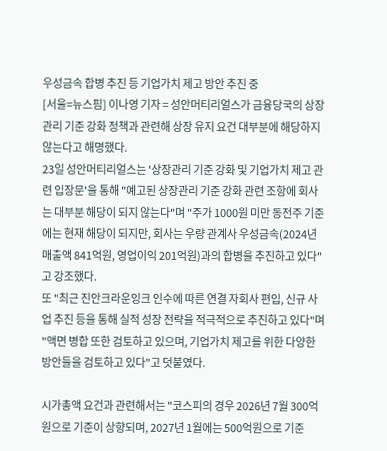우성금속 합병 추진 등 기업가치 제고 방안 추진 중
[서울=뉴스핌] 이나영 기자 = 성안머티리얼스가 금융당국의 상장관리 기준 강화 정책과 관련해 상장 유지 요건 대부분에 해당하지 않는다고 해명했다.
23일 성안머티리얼스는 '상장관리 기준 강화 및 기업가치 제고 관련 입장문'을 통해 "예고된 상장관리 기준 강화 관련 조항에 회사는 대부분 해당이 되지 않는다"며 "주가 1000원 미만 동전주 기준에는 현재 해당이 되지만, 회사는 우량 관계사 우성금속(2024년 매출액 841억원, 영업이익 201억원)과의 합병을 추진하고 있다"고 강조했다.
또 "최근 진안크라운잉크 인수에 따른 연결 자회사 편입, 신규 사업 추진 등을 통해 실적 성장 전략을 적극적으로 추진하고 있다"며 "액면 병합 또한 검토하고 있으며, 기업가치 제고를 위한 다양한 방안들을 검토하고 있다"고 덧붙였다.

시가총액 요건과 관련해서는 "코스피의 경우 2026년 7월 300억원으로 기준이 상향되며, 2027년 1월에는 500억원으로 기준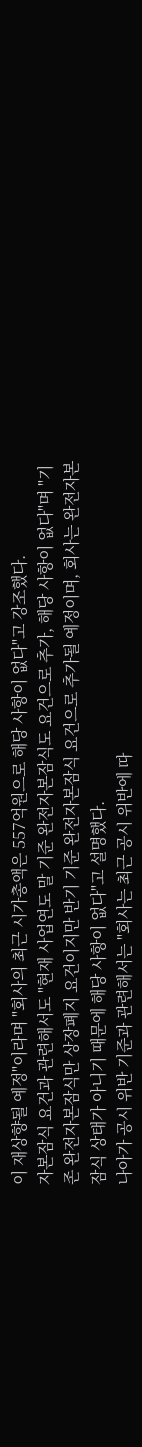이 재상향될 예정"이라며 "회사의 최근 시가총액은 557억원으로 해당 사항이 없다"고 강조했다.
자본잠식 요건과 관련해서도 "현재 사업연도 말 기준 완전자본잠식도 요건으로 추가, 해당 사항이 없다"며 "기존 완전자본잠식만 상장폐지 요건이지만 반기 기준 완전자본잠식 요건으로 추가될 예정이며, 회사는 완전자본잠식 상태가 아니기 때문에 해당 사항이 없다"고 설명했다.
나아가 공시 위반 기준과 관련해서는 "회사는 최근 공시 위반에 따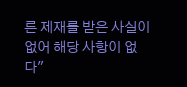른 제재를 받은 사실이 없어 해당 사항이 없다"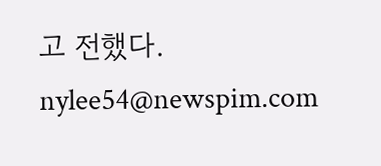고 전했다.
nylee54@newspim.com